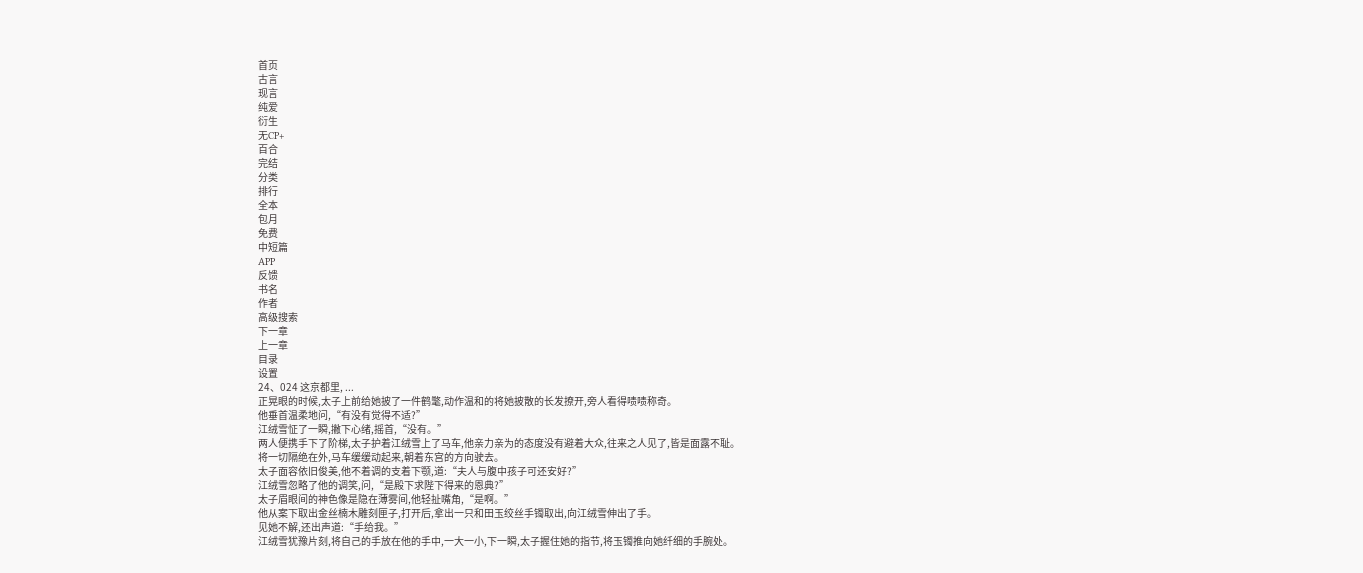首页
古言
现言
纯爱
衍生
无CP+
百合
完结
分类
排行
全本
包月
免费
中短篇
APP
反馈
书名
作者
高级搜索
下一章
上一章
目录
设置
24、024 这京都里, ...
正晃眼的时候,太子上前给她披了一件鹤氅,动作温和的将她披散的长发撩开,旁人看得啧啧称奇。
他垂首温柔地问,“有没有觉得不适?”
江绒雪怔了一瞬,撇下心绪,摇首,“没有。”
两人便携手下了阶梯,太子护着江绒雪上了马车,他亲力亲为的态度没有避着大众,往来之人见了,皆是面露不耻。
将一切隔绝在外,马车缓缓动起来,朝着东宫的方向驶去。
太子面容依旧俊美,他不着调的支着下颚,道:“夫人与腹中孩子可还安好?”
江绒雪忽略了他的调笑,问,“是殿下求陛下得来的恩典?”
太子眉眼间的神色像是隐在薄雾间,他轻扯嘴角,“是啊。”
他从案下取出金丝楠木雕刻匣子,打开后,拿出一只和田玉绞丝手镯取出,向江绒雪伸出了手。
见她不解,还出声道:“手给我。”
江绒雪犹豫片刻,将自己的手放在他的手中,一大一小,下一瞬,太子握住她的指节,将玉镯推向她纤细的手腕处。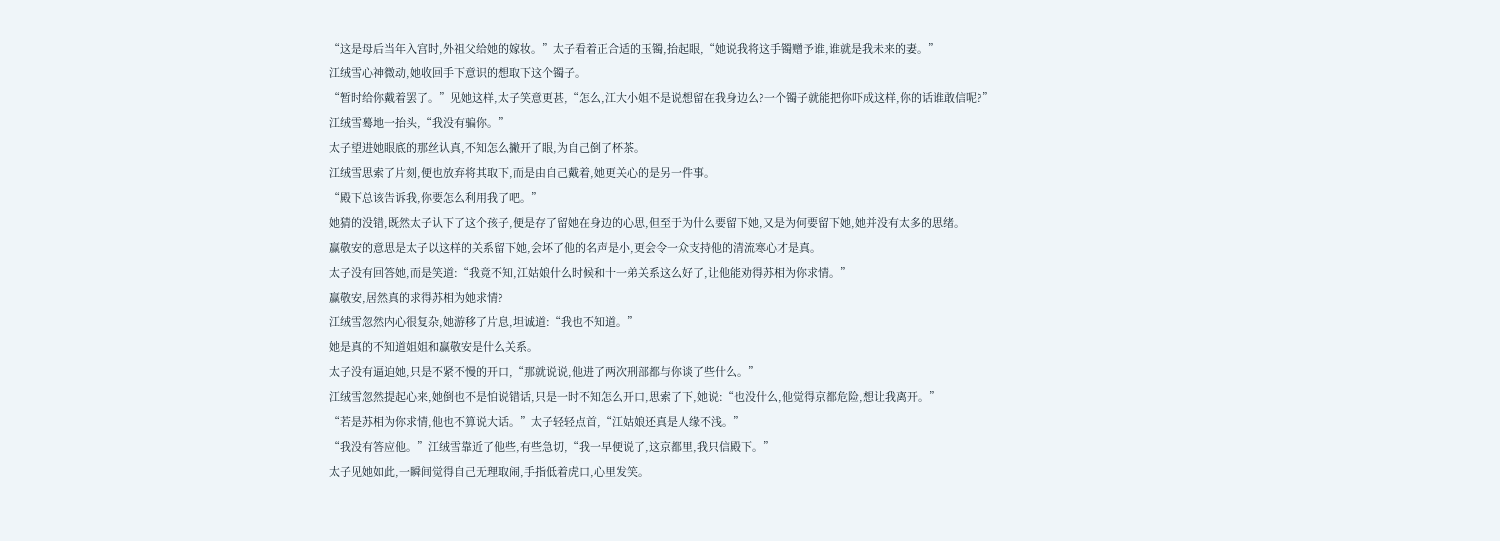“这是母后当年入宫时,外祖父给她的嫁妆。”太子看着正合适的玉镯,抬起眼,“她说我将这手镯赠予谁,谁就是我未来的妻。”
江绒雪心神微动,她收回手下意识的想取下这个镯子。
“暂时给你戴着罢了。”见她这样,太子笑意更甚,“怎么,江大小姐不是说想留在我身边么?一个镯子就能把你吓成这样,你的话谁敢信呢?”
江绒雪蓦地一抬头,“我没有骗你。”
太子望进她眼底的那丝认真,不知怎么撇开了眼,为自己倒了杯茶。
江绒雪思索了片刻,便也放弃将其取下,而是由自己戴着,她更关心的是另一件事。
“殿下总该告诉我,你要怎么利用我了吧。”
她猜的没错,既然太子认下了这个孩子,便是存了留她在身边的心思,但至于为什么要留下她,又是为何要留下她,她并没有太多的思绪。
赢敬安的意思是太子以这样的关系留下她,会坏了他的名声是小,更会令一众支持他的清流寒心才是真。
太子没有回答她,而是笑道:“我竟不知,江姑娘什么时候和十一弟关系这么好了,让他能劝得苏相为你求情。”
赢敬安,居然真的求得苏相为她求情?
江绒雪忽然内心很复杂,她游移了片息,坦诚道:“我也不知道。”
她是真的不知道姐姐和赢敬安是什么关系。
太子没有逼迫她,只是不紧不慢的开口,“那就说说,他进了两次刑部都与你谈了些什么。”
江绒雪忽然提起心来,她倒也不是怕说错话,只是一时不知怎么开口,思索了下,她说:“也没什么,他觉得京都危险,想让我离开。”
“若是苏相为你求情,他也不算说大话。”太子轻轻点首,“江姑娘还真是人缘不浅。”
“我没有答应他。”江绒雪靠近了他些,有些急切,“我一早便说了,这京都里,我只信殿下。”
太子见她如此,一瞬间觉得自己无理取闹,手指低着虎口,心里发笑。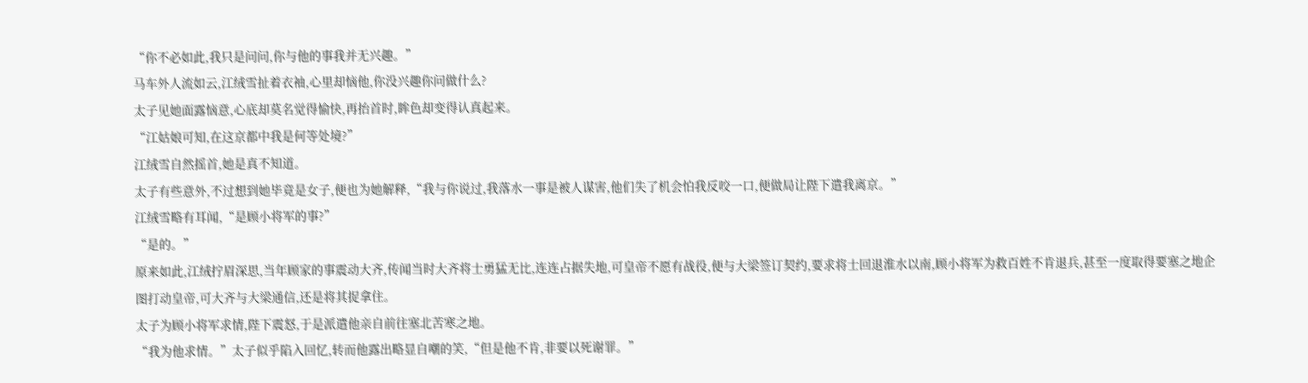“你不必如此,我只是问问,你与他的事我并无兴趣。”
马车外人流如云,江绒雪扯着衣袖,心里却恼他,你没兴趣你问做什么?
太子见她面露恼意,心底却莫名觉得愉快,再抬首时,眸色却变得认真起来。
“江姑娘可知,在这京都中我是何等处境?”
江绒雪自然摇首,她是真不知道。
太子有些意外,不过想到她毕竟是女子,便也为她解释,“我与你说过,我落水一事是被人谋害,他们失了机会怕我反咬一口,便做局让陛下遣我离京。”
江绒雪略有耳闻,“是顾小将军的事?”
“是的。”
原来如此,江绒拧眉深思,当年顾家的事震动大齐,传闻当时大齐将士勇猛无比,连连占据失地,可皇帝不愿有战役,便与大梁签订契约,要求将士回退淮水以南,顾小将军为救百姓不肯退兵,甚至一度取得要塞之地企图打动皇帝,可大齐与大梁通信,还是将其捉拿住。
太子为顾小将军求情,陛下震怒,于是派遣他亲自前往塞北苦寒之地。
“我为他求情。”太子似乎陷入回忆,转而他露出略显自嘲的笑,“但是他不肯,非要以死谢罪。”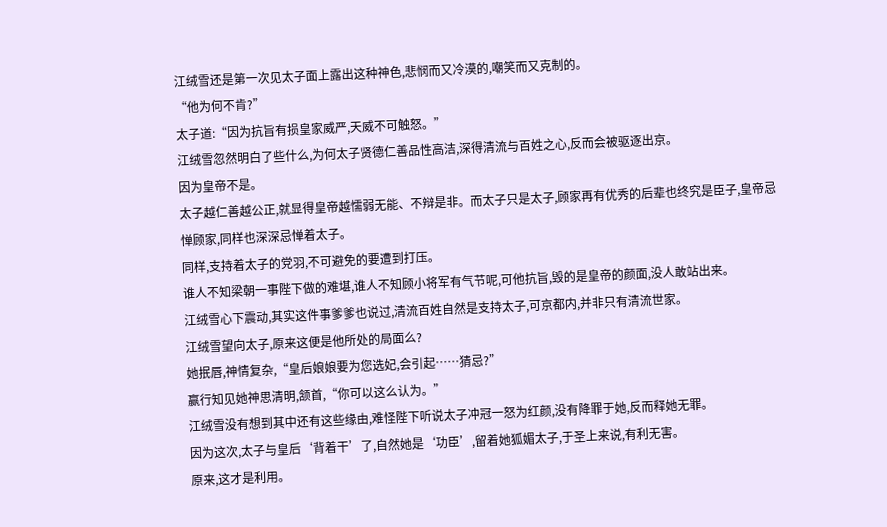江绒雪还是第一次见太子面上露出这种神色,悲悯而又冷漠的,嘲笑而又克制的。
“他为何不肯?”
太子道:“因为抗旨有损皇家威严,天威不可触怒。”
江绒雪忽然明白了些什么,为何太子贤德仁善品性高洁,深得清流与百姓之心,反而会被驱逐出京。
因为皇帝不是。
太子越仁善越公正,就显得皇帝越懦弱无能、不辩是非。而太子只是太子,顾家再有优秀的后辈也终究是臣子,皇帝忌惮顾家,同样也深深忌惮着太子。
同样,支持着太子的党羽,不可避免的要遭到打压。
谁人不知梁朝一事陛下做的难堪,谁人不知顾小将军有气节呢,可他抗旨,毁的是皇帝的颜面,没人敢站出来。
江绒雪心下震动,其实这件事爹爹也说过,清流百姓自然是支持太子,可京都内,并非只有清流世家。
江绒雪望向太子,原来这便是他所处的局面么?
她抿唇,神情复杂,“皇后娘娘要为您选妃,会引起……猜忌?”
赢行知见她神思清明,颔首,“你可以这么认为。”
江绒雪没有想到其中还有这些缘由,难怪陛下听说太子冲冠一怒为红颜,没有降罪于她,反而释她无罪。
因为这次,太子与皇后‘背着干’了,自然她是‘功臣’,留着她狐媚太子,于圣上来说,有利无害。
原来,这才是利用。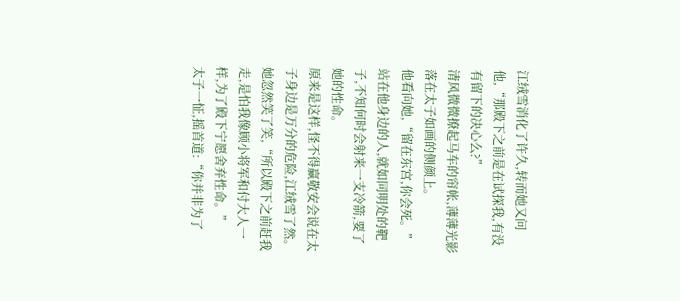江绒雪消化了许久,转而她又问他,“那殿下之前是在试探我,有没有留下的决心么?”
清风微微撩起马车的帘帐,薄薄光影落在太子如画的侧颜上。
他看向她,“留在东宫,你会死。”
站在他身边的人,就如同明处的靶子,不知何时会射来一支冷箭,要了她的性命。
原来是这样,怪不得赢敬安会说在太子身边是万分的危险,江绒雪了然。
她忽然笑了笑,“所以殿下之前赶我走,是怕我像顾小将军和付大人一样,为了殿下宁愿舍弃性命。”
太子一怔,摇首道:“你并非为了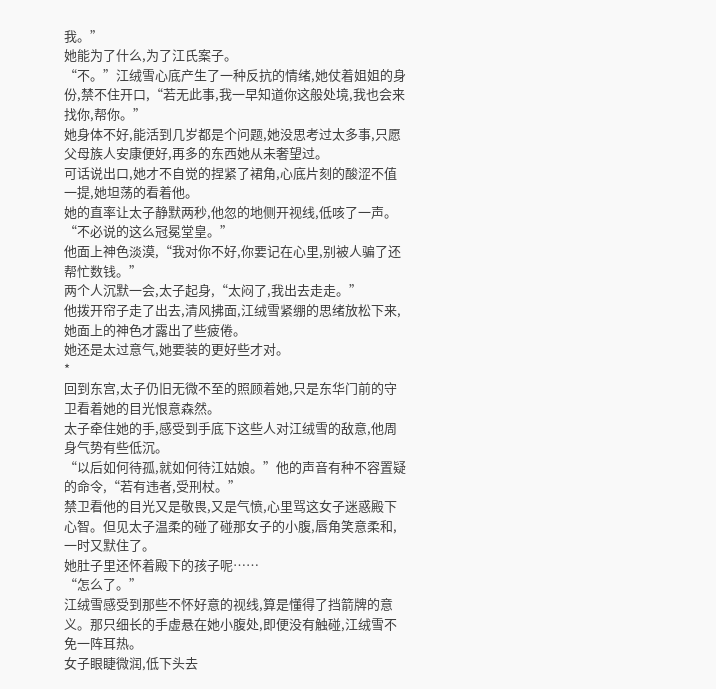我。”
她能为了什么,为了江氏案子。
“不。”江绒雪心底产生了一种反抗的情绪,她仗着姐姐的身份,禁不住开口,“若无此事,我一早知道你这般处境,我也会来找你,帮你。”
她身体不好,能活到几岁都是个问题,她没思考过太多事,只愿父母族人安康便好,再多的东西她从未奢望过。
可话说出口,她才不自觉的捏紧了裙角,心底片刻的酸涩不值一提,她坦荡的看着他。
她的直率让太子静默两秒,他忽的地侧开视线,低咳了一声。
“不必说的这么冠冕堂皇。”
他面上神色淡漠,“我对你不好,你要记在心里,别被人骗了还帮忙数钱。”
两个人沉默一会,太子起身,“太闷了,我出去走走。”
他拨开帘子走了出去,清风拂面,江绒雪紧绷的思绪放松下来,她面上的神色才露出了些疲倦。
她还是太过意气,她要装的更好些才对。
*
回到东宫,太子仍旧无微不至的照顾着她,只是东华门前的守卫看着她的目光恨意森然。
太子牵住她的手,感受到手底下这些人对江绒雪的敌意,他周身气势有些低沉。
“以后如何待孤,就如何待江姑娘。”他的声音有种不容置疑的命令,“若有违者,受刑杖。”
禁卫看他的目光又是敬畏,又是气愤,心里骂这女子迷惑殿下心智。但见太子温柔的碰了碰那女子的小腹,唇角笑意柔和,一时又默住了。
她肚子里还怀着殿下的孩子呢……
“怎么了。”
江绒雪感受到那些不怀好意的视线,算是懂得了挡箭牌的意义。那只细长的手虚悬在她小腹处,即便没有触碰,江绒雪不免一阵耳热。
女子眼睫微润,低下头去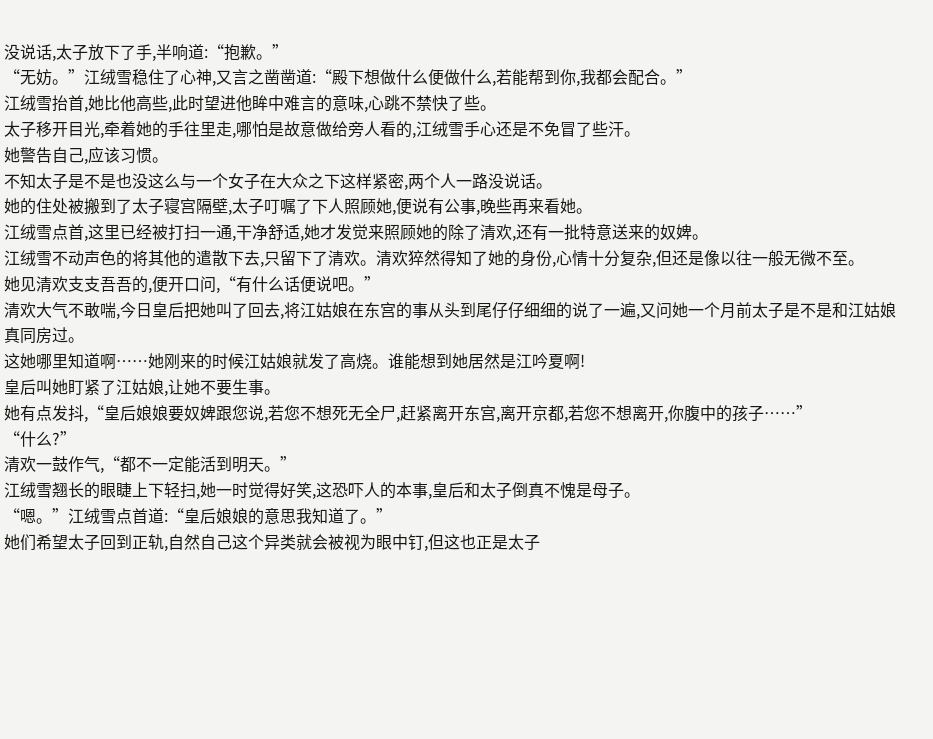没说话,太子放下了手,半响道:“抱歉。”
“无妨。”江绒雪稳住了心神,又言之凿凿道:“殿下想做什么便做什么,若能帮到你,我都会配合。”
江绒雪抬首,她比他高些,此时望进他眸中难言的意味,心跳不禁快了些。
太子移开目光,牵着她的手往里走,哪怕是故意做给旁人看的,江绒雪手心还是不免冒了些汗。
她警告自己,应该习惯。
不知太子是不是也没这么与一个女子在大众之下这样紧密,两个人一路没说话。
她的住处被搬到了太子寝宫隔壁,太子叮嘱了下人照顾她,便说有公事,晚些再来看她。
江绒雪点首,这里已经被打扫一通,干净舒适,她才发觉来照顾她的除了清欢,还有一批特意送来的奴婢。
江绒雪不动声色的将其他的遣散下去,只留下了清欢。清欢猝然得知了她的身份,心情十分复杂,但还是像以往一般无微不至。
她见清欢支支吾吾的,便开口问,“有什么话便说吧。”
清欢大气不敢喘,今日皇后把她叫了回去,将江姑娘在东宫的事从头到尾仔仔细细的说了一遍,又问她一个月前太子是不是和江姑娘真同房过。
这她哪里知道啊……她刚来的时候江姑娘就发了高烧。谁能想到她居然是江吟夏啊!
皇后叫她盯紧了江姑娘,让她不要生事。
她有点发抖,“皇后娘娘要奴婢跟您说,若您不想死无全尸,赶紧离开东宫,离开京都,若您不想离开,你腹中的孩子……”
“什么?”
清欢一鼓作气,“都不一定能活到明天。”
江绒雪翘长的眼睫上下轻扫,她一时觉得好笑,这恐吓人的本事,皇后和太子倒真不愧是母子。
“嗯。”江绒雪点首道:“皇后娘娘的意思我知道了。”
她们希望太子回到正轨,自然自己这个异类就会被视为眼中钉,但这也正是太子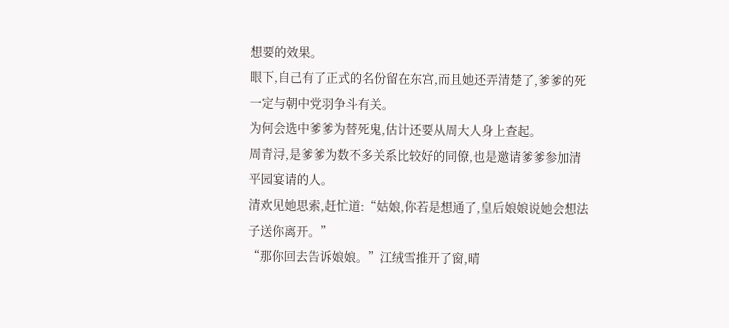想要的效果。
眼下,自己有了正式的名份留在东宫,而且她还弄清楚了,爹爹的死一定与朝中党羽争斗有关。
为何会选中爹爹为替死鬼,估计还要从周大人身上查起。
周青浔,是爹爹为数不多关系比较好的同僚,也是邀请爹爹参加清平园宴请的人。
清欢见她思索,赶忙道:“姑娘,你若是想通了,皇后娘娘说她会想法子送你离开。”
“那你回去告诉娘娘。”江绒雪推开了窗,晴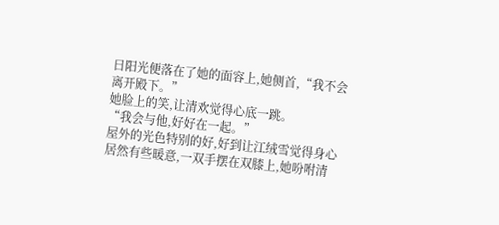日阳光便落在了她的面容上,她侧首,“我不会离开殿下。”
她脸上的笑,让清欢觉得心底一跳。
“我会与他,好好在一起。”
屋外的光色特别的好,好到让江绒雪觉得身心居然有些暖意,一双手摆在双膝上,她吩咐清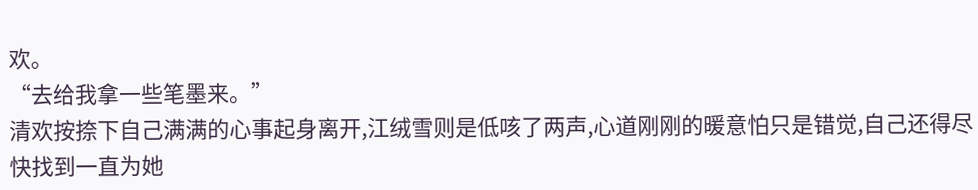欢。
“去给我拿一些笔墨来。”
清欢按捺下自己满满的心事起身离开,江绒雪则是低咳了两声,心道刚刚的暖意怕只是错觉,自己还得尽快找到一直为她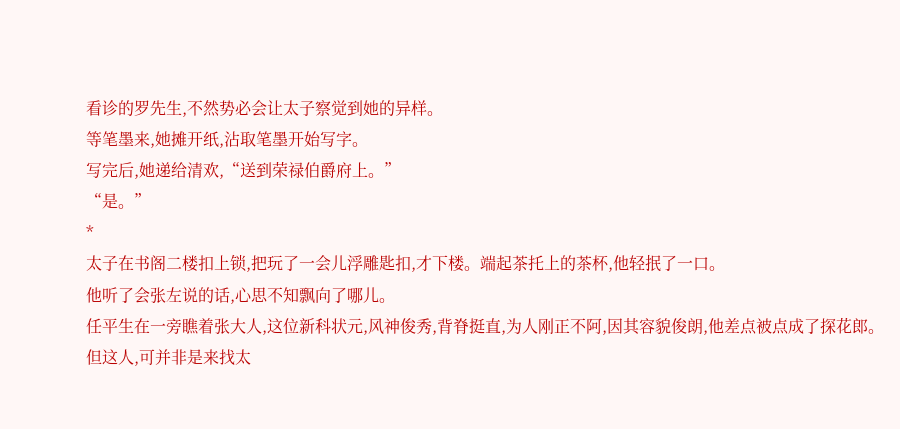看诊的罗先生,不然势必会让太子察觉到她的异样。
等笔墨来,她摊开纸,沾取笔墨开始写字。
写完后,她递给清欢,“送到荣禄伯爵府上。”
“是。”
*
太子在书阁二楼扣上锁,把玩了一会儿浮雕匙扣,才下楼。端起茶托上的茶杯,他轻抿了一口。
他听了会张左说的话,心思不知飘向了哪儿。
任平生在一旁瞧着张大人,这位新科状元,风神俊秀,背脊挺直,为人刚正不阿,因其容貌俊朗,他差点被点成了探花郎。
但这人,可并非是来找太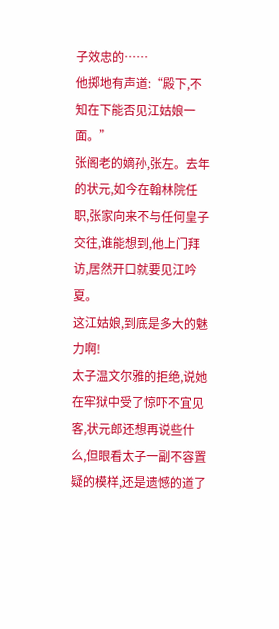子效忠的……
他掷地有声道:“殿下,不知在下能否见江姑娘一面。”
张阁老的嫡孙,张左。去年的状元,如今在翰林院任职,张家向来不与任何皇子交往,谁能想到,他上门拜访,居然开口就要见江吟夏。
这江姑娘,到底是多大的魅力啊!
太子温文尔雅的拒绝,说她在牢狱中受了惊吓不宜见客,状元郎还想再说些什么,但眼看太子一副不容置疑的模样,还是遗憾的道了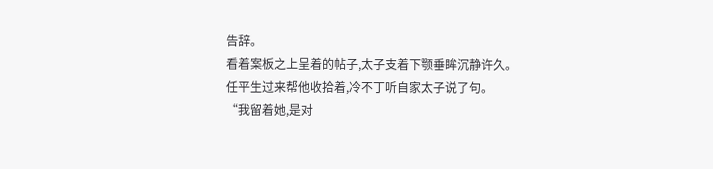告辞。
看着案板之上呈着的帖子,太子支着下颚垂眸沉静许久。
任平生过来帮他收拾着,冷不丁听自家太子说了句。
“我留着她,是对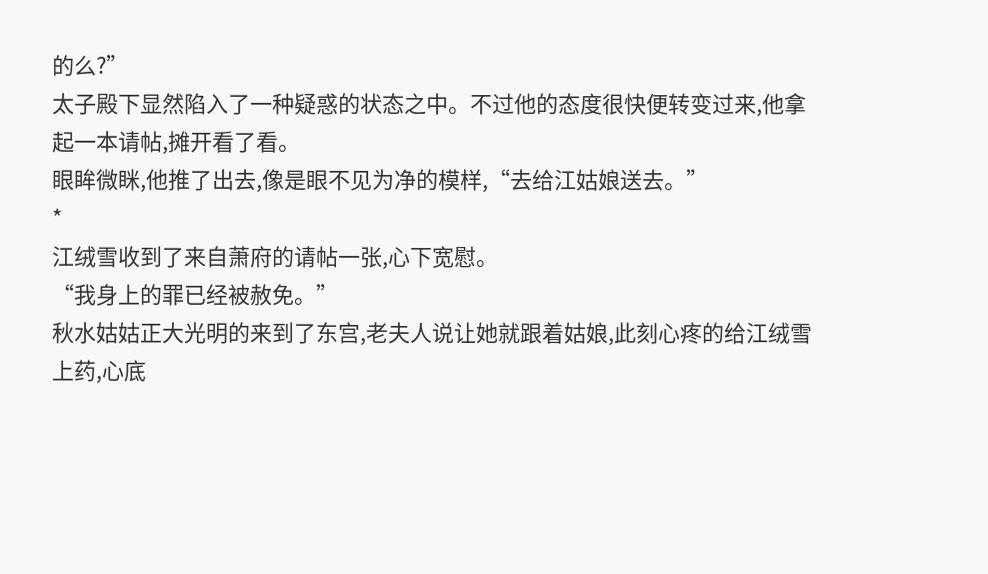的么?”
太子殿下显然陷入了一种疑惑的状态之中。不过他的态度很快便转变过来,他拿起一本请帖,摊开看了看。
眼眸微眯,他推了出去,像是眼不见为净的模样,“去给江姑娘送去。”
*
江绒雪收到了来自萧府的请帖一张,心下宽慰。
“我身上的罪已经被赦免。”
秋水姑姑正大光明的来到了东宫,老夫人说让她就跟着姑娘,此刻心疼的给江绒雪上药,心底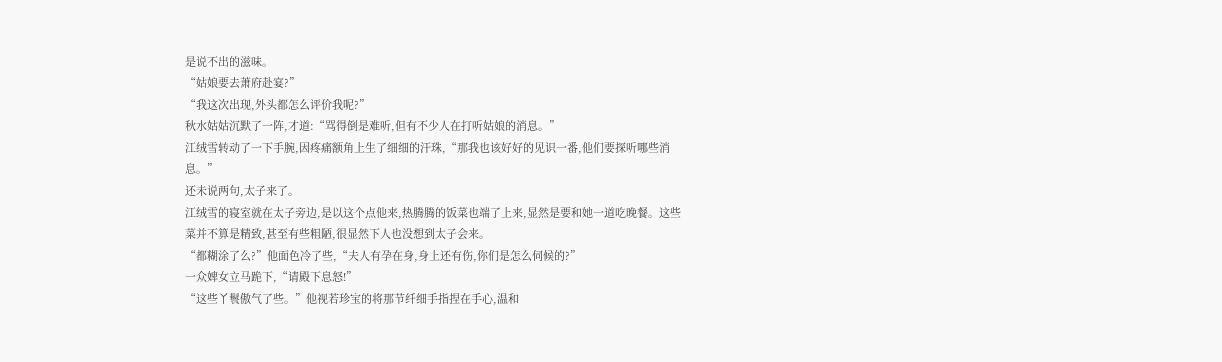是说不出的滋味。
“姑娘要去萧府赴宴?”
“我这次出现,外头都怎么评价我呢?”
秋水姑姑沉默了一阵,才道:“骂得倒是难听,但有不少人在打听姑娘的消息。”
江绒雪转动了一下手腕,因疼痛额角上生了细细的汗珠,“那我也该好好的见识一番,他们要探听哪些消息。”
还未说两句,太子来了。
江绒雪的寝室就在太子旁边,是以这个点他来,热腾腾的饭菜也端了上来,显然是要和她一道吃晚餐。这些菜并不算是精致,甚至有些粗陋,很显然下人也没想到太子会来。
“都糊涂了么?”他面色冷了些,“夫人有孕在身,身上还有伤,你们是怎么伺候的?”
一众婢女立马跪下,“请殿下息怒!”
“这些丫鬟傲气了些。”他视若珍宝的将那节纤细手指捏在手心,温和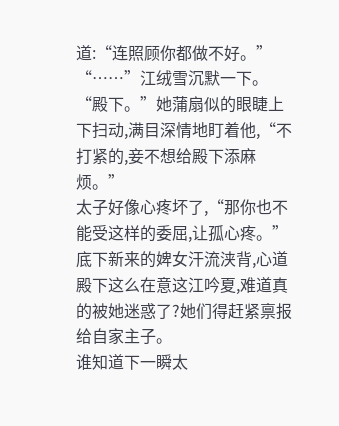道:“连照顾你都做不好。”
“……”江绒雪沉默一下。
“殿下。”她蒲扇似的眼睫上下扫动,满目深情地盯着他,“不打紧的,妾不想给殿下添麻烦。”
太子好像心疼坏了,“那你也不能受这样的委屈,让孤心疼。”
底下新来的婢女汗流浃背,心道殿下这么在意这江吟夏,难道真的被她迷惑了?她们得赶紧禀报给自家主子。
谁知道下一瞬太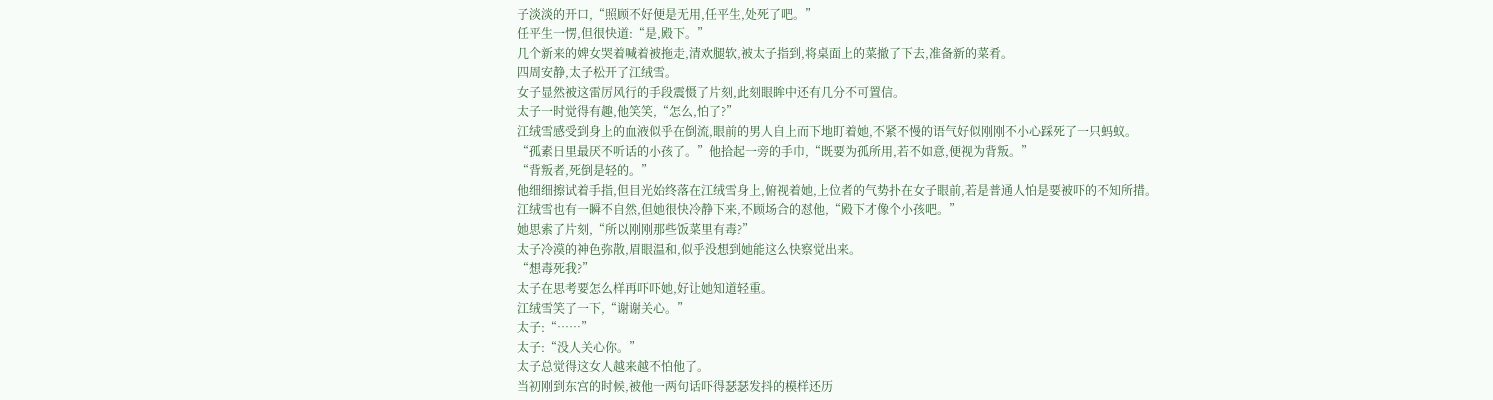子淡淡的开口,“照顾不好便是无用,任平生,处死了吧。”
任平生一愣,但很快道:“是,殿下。”
几个新来的婢女哭着喊着被拖走,清欢腿软,被太子指到,将桌面上的菜撤了下去,准备新的菜肴。
四周安静,太子松开了江绒雪。
女子显然被这雷厉风行的手段震慑了片刻,此刻眼眸中还有几分不可置信。
太子一时觉得有趣,他笑笑,“怎么,怕了?”
江绒雪感受到身上的血液似乎在倒流,眼前的男人自上而下地盯着她,不紧不慢的语气好似刚刚不小心踩死了一只蚂蚁。
“孤素日里最厌不听话的小孩了。”他拾起一旁的手巾,“既要为孤所用,若不如意,便视为背叛。”
“背叛者,死倒是轻的。”
他细细擦试着手指,但目光始终落在江绒雪身上,俯视着她,上位者的气势扑在女子眼前,若是普通人怕是要被吓的不知所措。
江绒雪也有一瞬不自然,但她很快冷静下来,不顾场合的怼他,“殿下才像个小孩吧。”
她思索了片刻,“所以刚刚那些饭菜里有毒?”
太子冷漠的神色弥散,眉眼温和,似乎没想到她能这么快察觉出来。
“想毒死我?”
太子在思考要怎么样再吓吓她,好让她知道轻重。
江绒雪笑了一下,“谢谢关心。”
太子:“……”
太子:“没人关心你。”
太子总觉得这女人越来越不怕他了。
当初刚到东宫的时候,被他一两句话吓得瑟瑟发抖的模样还历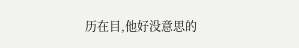历在目,他好没意思的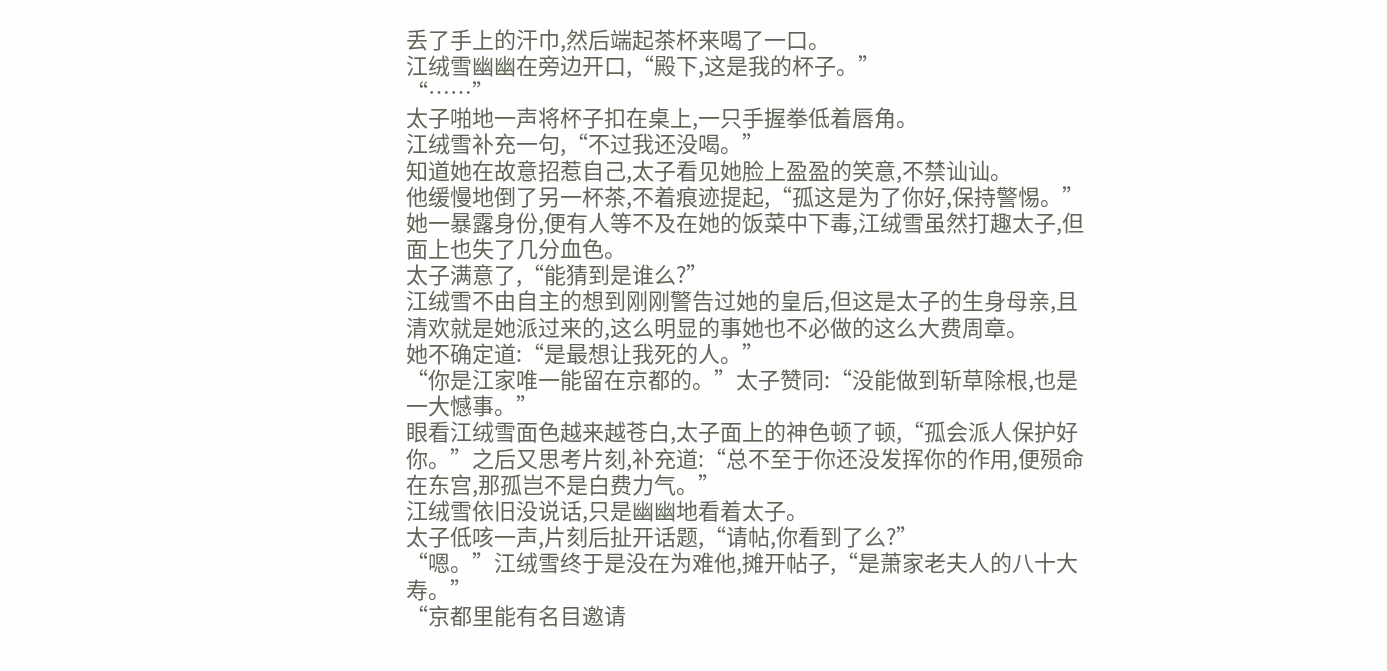丢了手上的汗巾,然后端起茶杯来喝了一口。
江绒雪幽幽在旁边开口,“殿下,这是我的杯子。”
“……”
太子啪地一声将杯子扣在桌上,一只手握拳低着唇角。
江绒雪补充一句,“不过我还没喝。”
知道她在故意招惹自己,太子看见她脸上盈盈的笑意,不禁讪讪。
他缓慢地倒了另一杯茶,不着痕迹提起,“孤这是为了你好,保持警惕。”
她一暴露身份,便有人等不及在她的饭菜中下毒,江绒雪虽然打趣太子,但面上也失了几分血色。
太子满意了,“能猜到是谁么?”
江绒雪不由自主的想到刚刚警告过她的皇后,但这是太子的生身母亲,且清欢就是她派过来的,这么明显的事她也不必做的这么大费周章。
她不确定道:“是最想让我死的人。”
“你是江家唯一能留在京都的。”太子赞同:“没能做到斩草除根,也是一大憾事。”
眼看江绒雪面色越来越苍白,太子面上的神色顿了顿,“孤会派人保护好你。”之后又思考片刻,补充道:“总不至于你还没发挥你的作用,便殒命在东宫,那孤岂不是白费力气。”
江绒雪依旧没说话,只是幽幽地看着太子。
太子低咳一声,片刻后扯开话题,“请帖,你看到了么?”
“嗯。”江绒雪终于是没在为难他,摊开帖子,“是萧家老夫人的八十大寿。”
“京都里能有名目邀请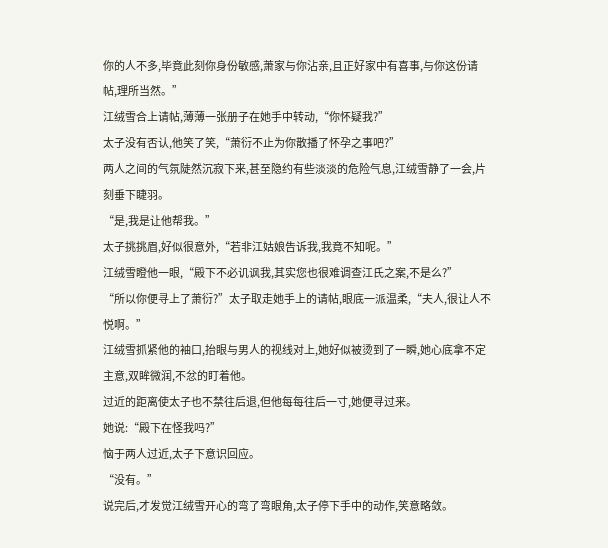你的人不多,毕竟此刻你身份敏感,萧家与你沾亲,且正好家中有喜事,与你这份请帖,理所当然。”
江绒雪合上请帖,薄薄一张册子在她手中转动,“你怀疑我?”
太子没有否认,他笑了笑,“萧衍不止为你散播了怀孕之事吧?”
两人之间的气氛陡然沉寂下来,甚至隐约有些淡淡的危险气息,江绒雪静了一会,片刻垂下睫羽。
“是,我是让他帮我。”
太子挑挑眉,好似很意外,“若非江姑娘告诉我,我竟不知呢。”
江绒雪瞪他一眼,“殿下不必讥讽我,其实您也很难调查江氏之案,不是么?”
“所以你便寻上了萧衍?”太子取走她手上的请帖,眼底一派温柔,“夫人,很让人不悦啊。”
江绒雪抓紧他的袖口,抬眼与男人的视线对上,她好似被烫到了一瞬,她心底拿不定主意,双眸微润,不忿的盯着他。
过近的距离使太子也不禁往后退,但他每每往后一寸,她便寻过来。
她说:“殿下在怪我吗?”
恼于两人过近,太子下意识回应。
“没有。”
说完后,才发觉江绒雪开心的弯了弯眼角,太子停下手中的动作,笑意略敛。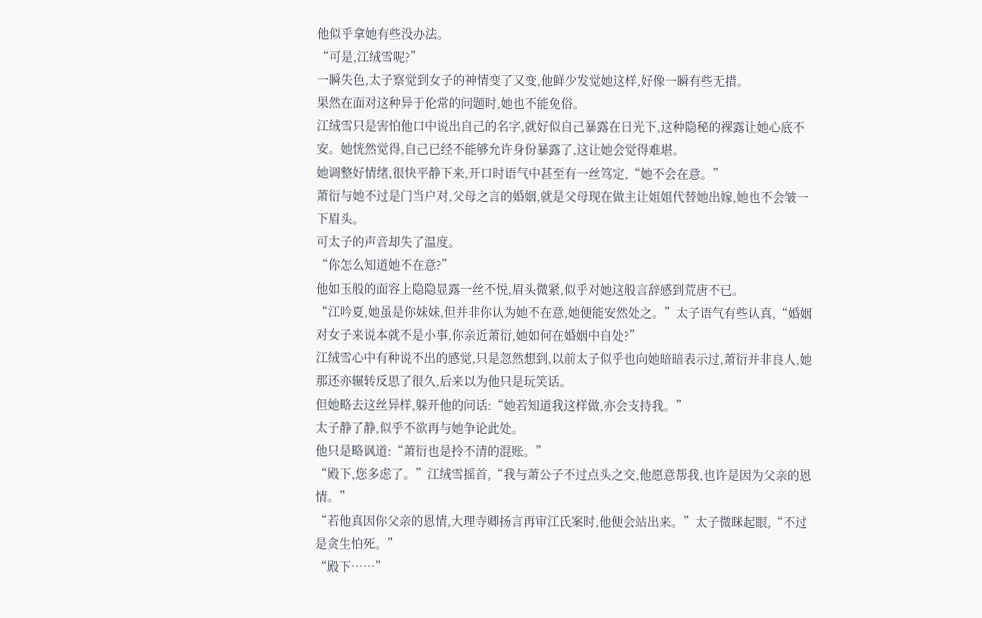他似乎拿她有些没办法。
“可是,江绒雪呢?”
一瞬失色,太子察觉到女子的神情变了又变,他鲜少发觉她这样,好像一瞬有些无措。
果然在面对这种异于伦常的问题时,她也不能免俗。
江绒雪只是害怕他口中说出自己的名字,就好似自己暴露在日光下,这种隐秘的裸露让她心底不安。她恍然觉得,自己已经不能够允许身份暴露了,这让她会觉得难堪。
她调整好情绪,很快平静下来,开口时语气中甚至有一丝笃定,“她不会在意。”
萧衍与她不过是门当户对,父母之言的婚姻,就是父母现在做主让姐姐代替她出嫁,她也不会皱一下眉头。
可太子的声音却失了温度。
“你怎么知道她不在意?”
他如玉般的面容上隐隐显露一丝不悦,眉头微紧,似乎对她这般言辞感到荒唐不已。
“江吟夏,她虽是你妹妹,但并非你认为她不在意,她便能安然处之。”太子语气有些认真,“婚姻对女子来说本就不是小事,你亲近萧衍,她如何在婚姻中自处?”
江绒雪心中有种说不出的感觉,只是忽然想到,以前太子似乎也向她暗暗表示过,萧衍并非良人,她那还亦辗转反思了很久,后来以为他只是玩笑话。
但她略去这丝异样,躲开他的问话:“她若知道我这样做,亦会支持我。”
太子静了静,似乎不欲再与她争论此处。
他只是略讽道:“萧衍也是拎不清的混账。”
“殿下,您多虑了。”江绒雪摇首,“我与萧公子不过点头之交,他愿意帮我,也许是因为父亲的恩情。”
“若他真因你父亲的恩情,大理寺卿扬言再审江氏案时,他便会站出来。”太子微眯起眼,“不过是贪生怕死。”
“殿下……”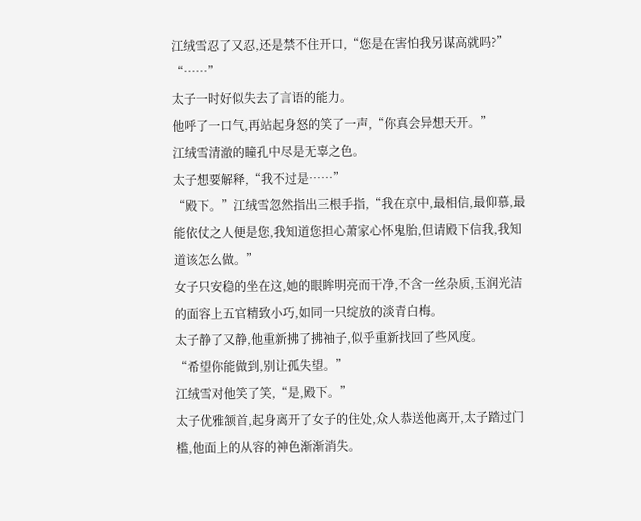江绒雪忍了又忍,还是禁不住开口,“您是在害怕我另谋高就吗?”
“……”
太子一时好似失去了言语的能力。
他呼了一口气,再站起身怒的笑了一声,“你真会异想天开。”
江绒雪清澈的瞳孔中尽是无辜之色。
太子想要解释,“我不过是……”
“殿下。”江绒雪忽然指出三根手指,“我在京中,最相信,最仰慕,最能依仗之人便是您,我知道您担心萧家心怀鬼胎,但请殿下信我,我知道该怎么做。”
女子只安稳的坐在这,她的眼眸明亮而干净,不含一丝杂质,玉润光洁的面容上五官精致小巧,如同一只绽放的淡青白梅。
太子静了又静,他重新拂了拂袖子,似乎重新找回了些风度。
“希望你能做到,别让孤失望。”
江绒雪对他笑了笑,“是,殿下。”
太子优雅颔首,起身离开了女子的住处,众人恭送他离开,太子踏过门槛,他面上的从容的神色渐渐消失。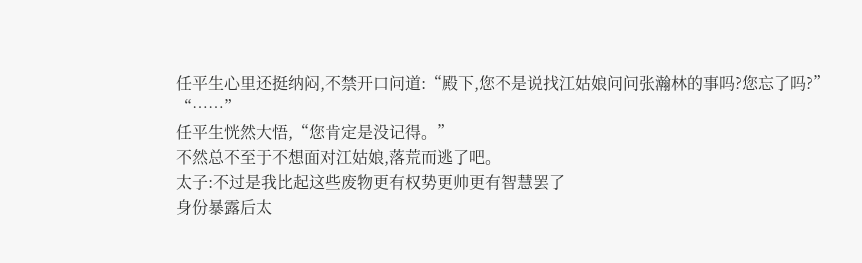任平生心里还挺纳闷,不禁开口问道:“殿下,您不是说找江姑娘问问张瀚林的事吗?您忘了吗?”
“……”
任平生恍然大悟,“您肯定是没记得。”
不然总不至于不想面对江姑娘,落荒而逃了吧。
太子:不过是我比起这些废物更有权势更帅更有智慧罢了
身份暴露后太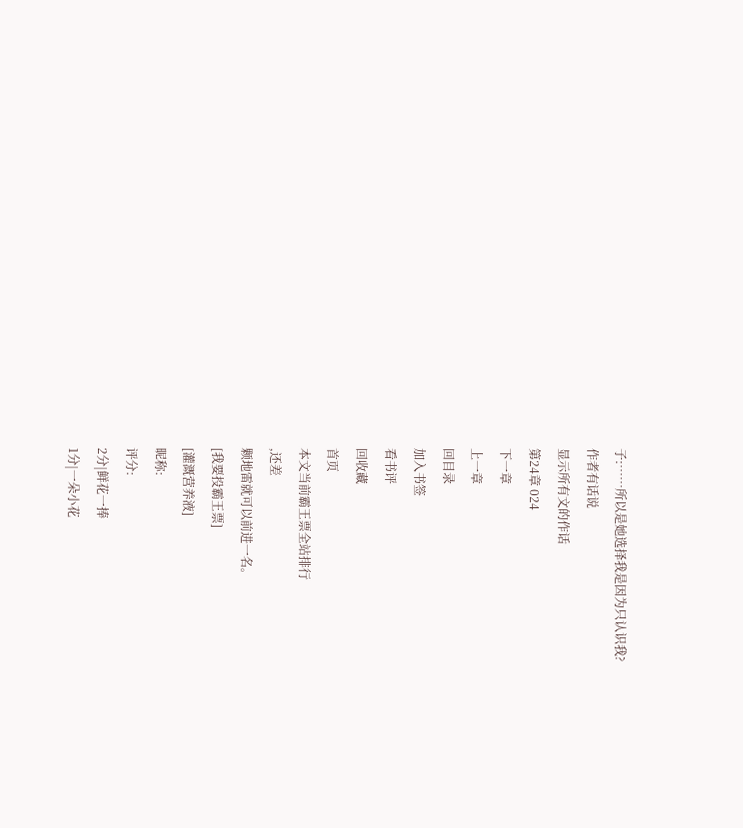子:……所以是她选择我是因为只认识我?
作者有话说
显示所有文的作话
第24章 024
下一章
上一章
回目录
加入书签
看书评
回收藏
首页
本文当前霸王票全站排行
,还差
颗地雷就可以前进一名。
[我要投霸王票]
[灌溉营养液]
昵称:
评分:
2分|鲜花一捧
1分|一朵小花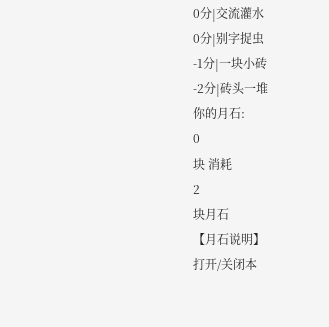0分|交流灌水
0分|别字捉虫
-1分|一块小砖
-2分|砖头一堆
你的月石:
0
块 消耗
2
块月石
【月石说明】
打开/关闭本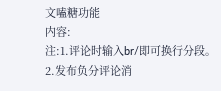文嗑糖功能
内容:
注:1.评论时输入br/即可换行分段。
2.发布负分评论消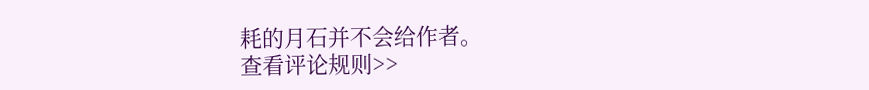耗的月石并不会给作者。
查看评论规则>>